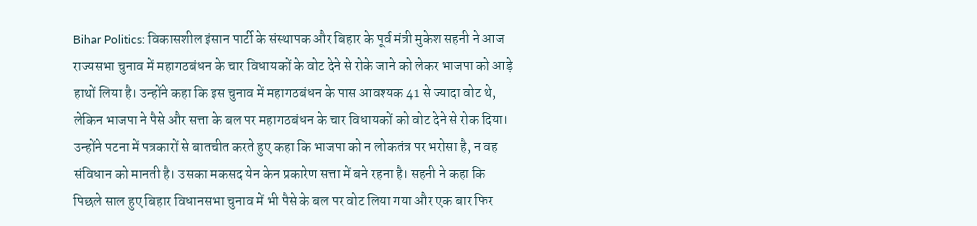Bihar Politics: विकासशील इंसान पार्टी के संस्थापक और बिहार के पूर्व मंत्री मुकेश सहनी ने आज राज्यसभा चुनाव में महागठबंधन के चार विधायकों के वोट देने से रोके जाने को लेकर भाजपा को आड़े हाथों लिया है। उन्होंने कहा कि इस चुनाव में महागठबंधन के पास आवश्यक 41 से ज्यादा वोट थे, लेकिन भाजपा ने पैसे और सत्ता के बल पर महागठबंधन के चार विधायकों को वोट देने से रोक दिया।
उन्होंने पटना में पत्रकारों से बातचीत करते हुए कहा कि भाजपा को न लोकतंत्र पर भरोसा है, न वह संविधान को मानती है। उसका मकसद येन केन प्रकारेण सत्ता में बने रहना है। सहनी ने कहा कि पिछले साल हुए बिहार विधानसभा चुनाव में भी पैसे के बल पर वोट लिया गया और एक बार फिर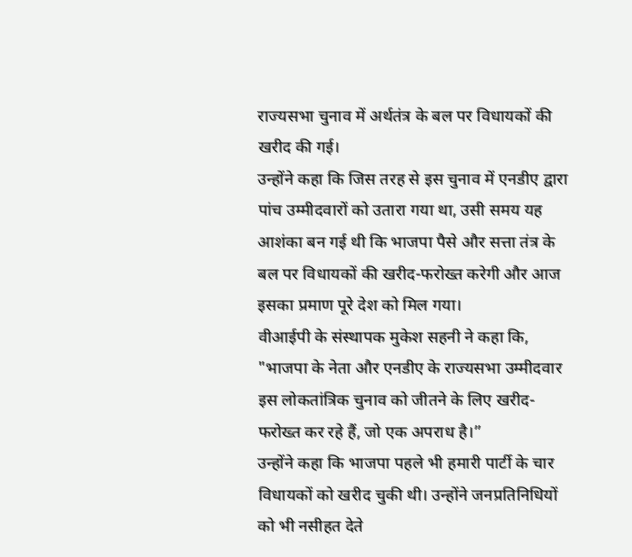राज्यसभा चुनाव में अर्थतंत्र के बल पर विधायकों की खरीद की गई।
उन्होंने कहा कि जिस तरह से इस चुनाव में एनडीए द्वारा पांच उम्मीदवारों को उतारा गया था, उसी समय यह आशंका बन गई थी कि भाजपा पैसे और सत्ता तंत्र के बल पर विधायकों की खरीद-फरोख्त करेगी और आज इसका प्रमाण पूरे देश को मिल गया।
वीआईपी के संस्थापक मुकेश सहनी ने कहा कि, "भाजपा के नेता और एनडीए के राज्यसभा उम्मीदवार इस लोकतांत्रिक चुनाव को जीतने के लिए खरीद-फरोख्त कर रहे हैं, जो एक अपराध है।”
उन्होंने कहा कि भाजपा पहले भी हमारी पार्टी के चार विधायकों को खरीद चुकी थी। उन्होंने जनप्रतिनिधियों को भी नसीहत देते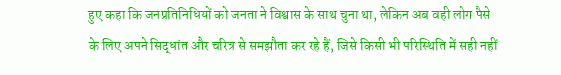हुए कहा कि जनप्रतिनिधियों को जनता ने विश्वास के साथ चुना था, लेकिन अब वही लोग पैसे के लिए अपने सिद्धांत और चरित्र से समझौता कर रहे हैं, जिसे किसी भी परिस्थिति में सही नहीं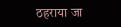ठहराया जा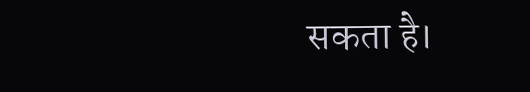सकता है।